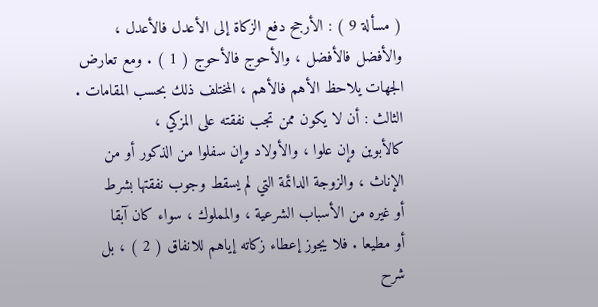( مسألة 9 ) : الأرجح دفع الزكاة إلى الأعدل فالأعدل ،
والأفضل فالأفضل ، والأحوج فالأحوج ( 1 ) . ومع تعارض
الجهات يلاحظ الأهم فالأهم ، المختلف ذلك بحسب المقامات .
الثالث : أن لا يكون ممن تجب نفقته على المزكي ،
كالأبوين وإن علوا ، والأولاد وإن سفلوا من الذكور أو من
الإناث ، والزوجة الدائمة التي لم يسقط وجوب نفقتها بشرط
أو غيره من الأسباب الشرعية ، والمملوك ، سواء كان آبقا
أو مطيعا . فلا يجوز إعطاء زكاته إياهم للانفاق ( 2 ) ، بل
شرح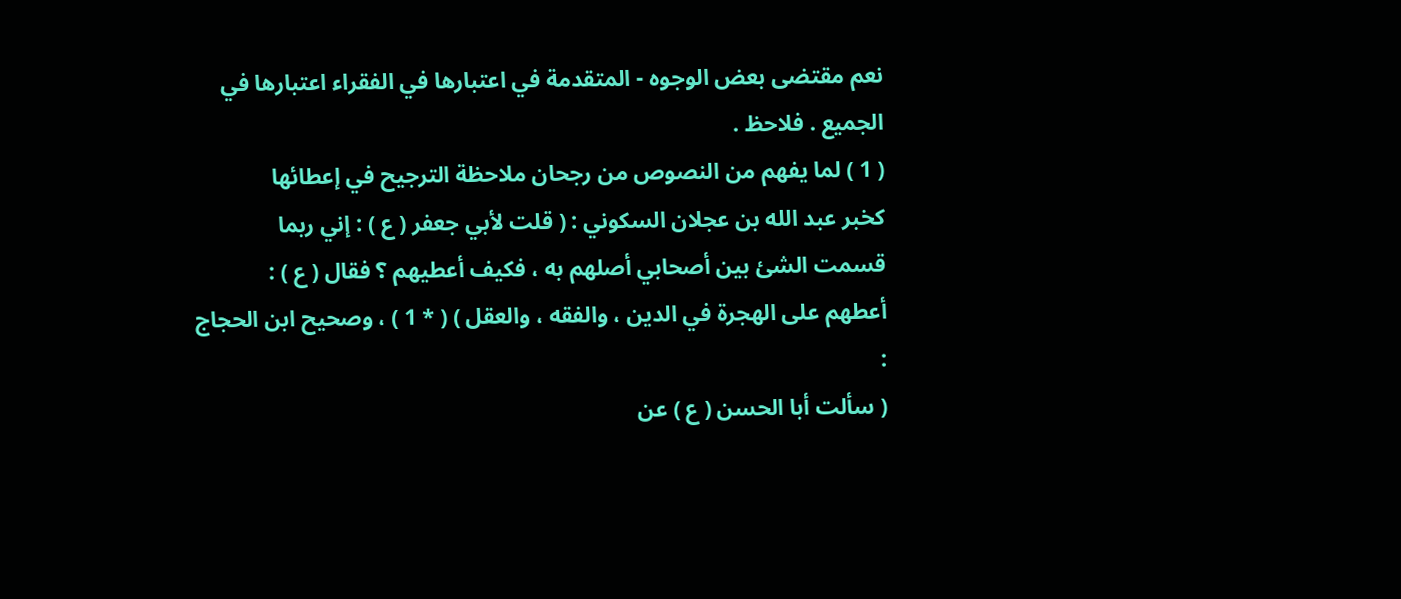نعم مقتضى بعض الوجوه - المتقدمة في اعتبارها في الفقراء اعتبارها في
الجميع . فلاحظ .
( 1 ) لما يفهم من النصوص من رجحان ملاحظة الترجيح في إعطائها
كخبر عبد الله بن عجلان السكوني : ( قلت لأبي جعفر ( ع ) : إني ربما
قسمت الشئ بين أصحابي أصلهم به ، فكيف أعطيهم ؟ فقال ( ع ) :
أعطهم على الهجرة في الدين ، والفقه ، والعقل ) ( * 1 ) ، وصحيح ابن الحجاج :
( سألت أبا الحسن ( ع ) عن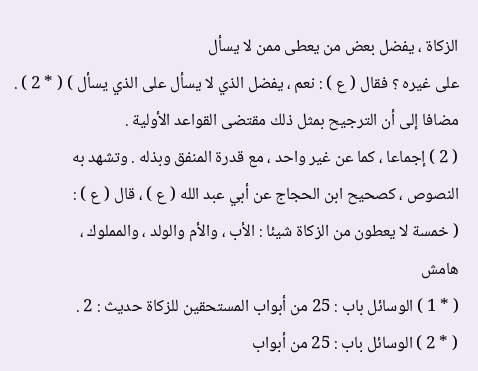الزكاة ، يفضل بعض من يعطى ممن لا يسأل
على غيره ؟ فقال ( ع ) : نعم ، يفضل الذي لا يسأل على الذي يسأل ) ( * 2 ) .
مضافا إلى أن الترجيح بمثل ذلك مقتضى القواعد الأولية .
( 2 ) إجماعا ، كما عن غير واحد ، مع قدرة المنفق وبذله . وتشهد به
النصوص ، كصحيح ابن الحجاج عن أبي عبد الله ( ع ) ، قال ( ع ) :
( خمسة لا يعطون من الزكاة شيئا : الأب ، والأم والولد ، والمملوك ،
هامش
( * 1 ) الوسائل باب : 25 من أبواب المستحقين للزكاة حديث : 2 .
( * 2 ) الوسائل باب : 25 من أبواب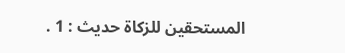المستحقين للزكاة حديث : 1 .